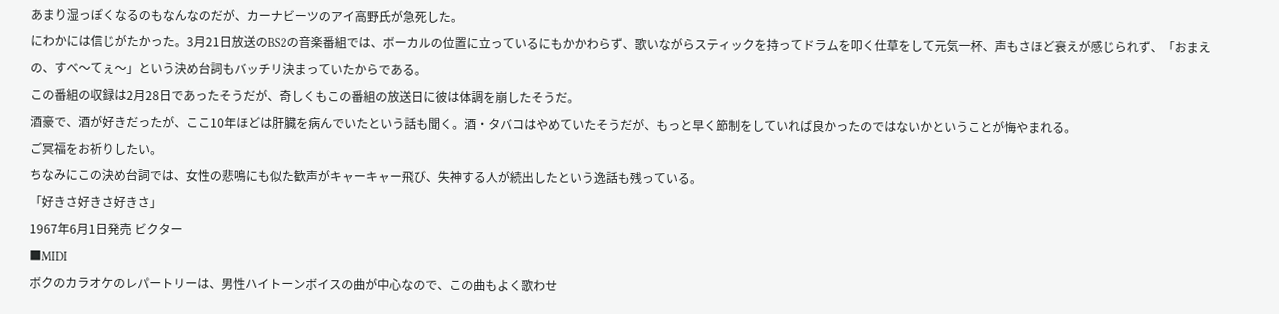あまり湿っぽくなるのもなんなのだが、カーナビーツのアイ高野氏が急死した。
にわかには信じがたかった。3月21日放送のBS2の音楽番組では、ボーカルの位置に立っているにもかかわらず、歌いながらスティックを持ってドラムを叩く仕草をして元気一杯、声もさほど衰えが感じられず、「おまえの、すべ〜てぇ〜」という決め台詞もバッチリ決まっていたからである。
この番組の収録は2月28日であったそうだが、奇しくもこの番組の放送日に彼は体調を崩したそうだ。
酒豪で、酒が好きだったが、ここ10年ほどは肝臓を病んでいたという話も聞く。酒・タバコはやめていたそうだが、もっと早く節制をしていれば良かったのではないかということが悔やまれる。
ご冥福をお祈りしたい。
ちなみにこの決め台詞では、女性の悲鳴にも似た歓声がキャーキャー飛び、失神する人が続出したという逸話も残っている。
「好きさ好きさ好きさ」
1967年6月1日発売 ビクター
■MIDI
ボクのカラオケのレパートリーは、男性ハイトーンボイスの曲が中心なので、この曲もよく歌わせ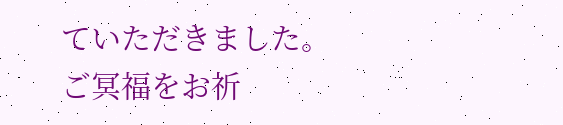ていただきました。
ご冥福をお祈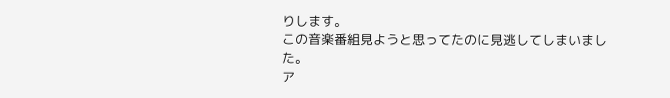りします。
この音楽番組見ようと思ってたのに見逃してしまいました。
ア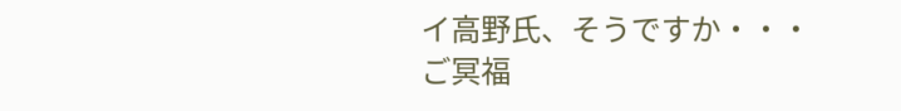イ高野氏、そうですか・・・
ご冥福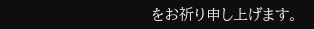をお祈り申し上げます。